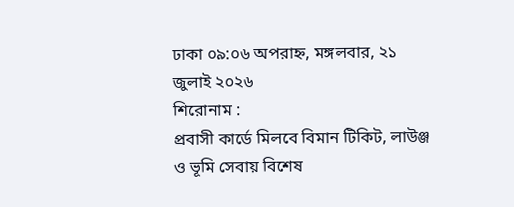ঢাকা ০৯:০৬ অপরাহ্ন, মঙ্গলবার, ২১ জুলাই ২০২৬
শিরোনাম :
প্রবাসী কার্ডে মিলবে বিমান টিকিট, লাউঞ্জ ও ভূমি সেবায় বিশেষ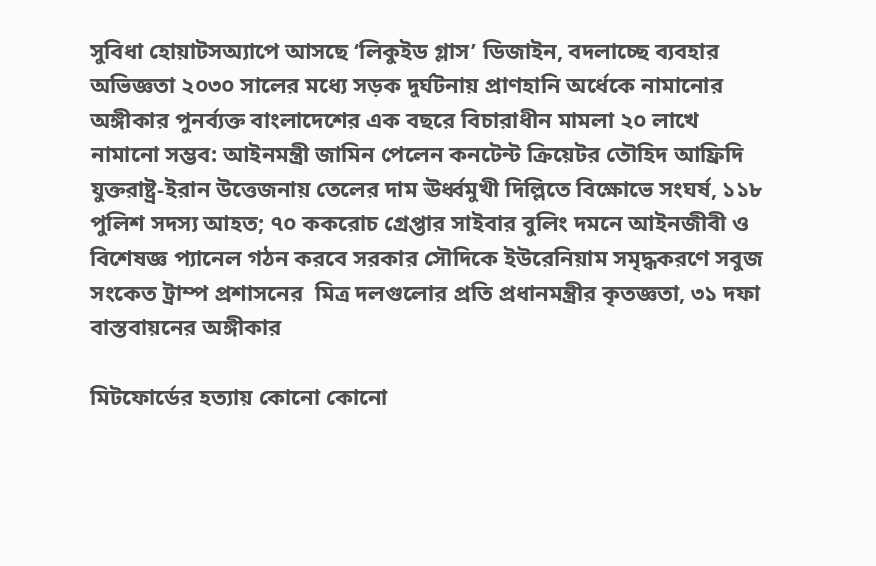সুবিধা হোয়াটসঅ্যাপে আসছে ‘লিকুইড গ্লাস’ ডিজাইন, বদলাচ্ছে ব্যবহার অভিজ্ঞতা ২০৩০ সালের মধ্যে সড়ক দুর্ঘটনায় প্রাণহানি অর্ধেকে নামানোর অঙ্গীকার পুনর্ব্যক্ত বাংলাদেশের এক বছরে বিচারাধীন মামলা ২০ লাখে নামানো সম্ভব: আইনমন্ত্রী জামিন পেলেন কনটেন্ট ক্রিয়েটর তৌহিদ আফ্রিদি যুক্তরাষ্ট্র-ইরান উত্তেজনায় তেলের দাম ঊর্ধ্বমুখী দিল্লিতে বিক্ষোভে সংঘর্ষ, ১১৮ পুলিশ সদস্য আহত; ৭০ ককরোচ গ্রেপ্তার সাইবার বুলিং দমনে আইনজীবী ও বিশেষজ্ঞ প্যানেল গঠন করবে সরকার সৌদিকে ইউরেনিয়াম সমৃদ্ধকরণে সবুজ সংকেত ট্রাম্প প্রশাসনের  মিত্র দলগুলোর প্রতি প্রধানমন্ত্রীর কৃতজ্ঞতা, ৩১ দফা বাস্তবায়নের অঙ্গীকার

মিটফোর্ডের হত্যায় কোনো কোনো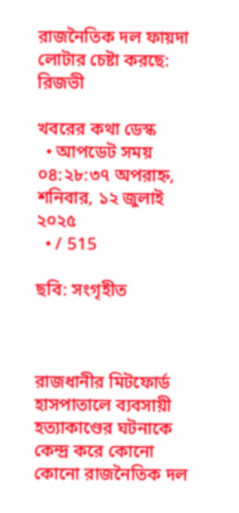রাজনৈতিক দল ফায়দা লোটার চেষ্টা করছে: রিজভী

খবরের কথা ডেস্ক
  • আপডেট সময় ০৪:২৮:৩৭ অপরাহ্ন, শনিবার, ১২ জুলাই ২০২৫
  • / 515

ছবি: সংগৃহীত



রাজধানীর মিটফোর্ড হাসপাতালে ব্যবসায়ী হত্যাকাণ্ডের ঘটনাকে কেন্দ্র করে কোনো কোনো রাজনৈতিক দল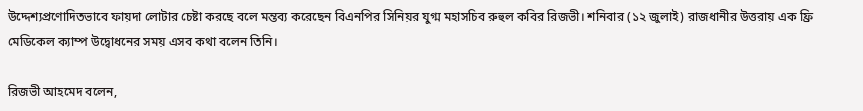উদ্দেশ্যপ্রণোদিতভাবে ফায়দা লোটার চেষ্টা করছে বলে মন্তব্য করেছেন বিএনপির সিনিয়র যুগ্ম মহাসচিব রুহুল কবির রিজভী। শনিবার (১২ জুলাই) রাজধানীর উত্তরায় এক ফ্রি মেডিকেল ক্যাম্প উদ্বোধনের সময় এসব কথা বলেন তিনি।

রিজভী আহমেদ বলেন,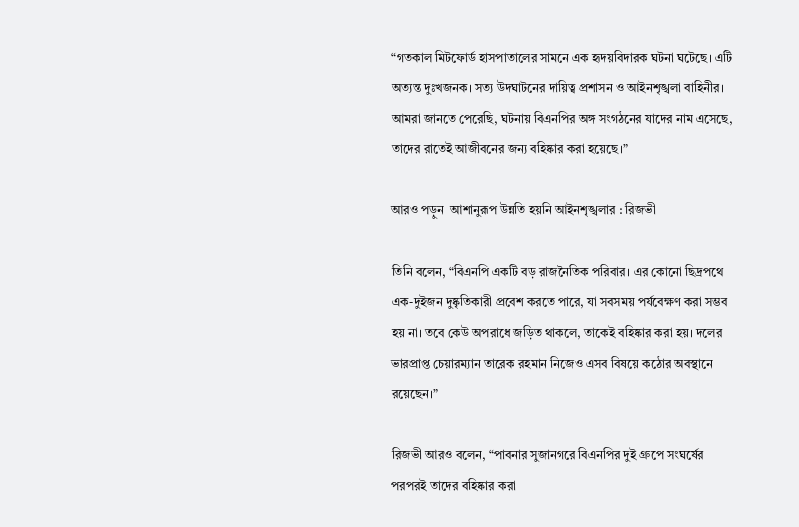“গতকাল মিটফোর্ড হাসপাতালের সামনে এক হৃদয়বিদারক ঘটনা ঘটেছে। এটি অত্যন্ত দুঃখজনক। সত্য উদঘাটনের দায়িত্ব প্রশাসন ও আইনশৃঙ্খলা বাহিনীর। আমরা জানতে পেরেছি, ঘটনায় বিএনপির অঙ্গ সংগঠনের যাদের নাম এসেছে, তাদের রাতেই আজীবনের জন্য বহিষ্কার করা হয়েছে।”

আরও পড়ুন  আশানুরূপ উন্নতি হয়নি আইনশৃঙ্খলার : রিজভী

তিনি বলেন, “বিএনপি একটি বড় রাজনৈতিক পরিবার। এর কোনো ছিদ্রপথে এক-দুইজন দুষ্কৃতিকারী প্রবেশ করতে পারে, যা সবসময় পর্যবেক্ষণ করা সম্ভব হয় না। তবে কেউ অপরাধে জড়িত থাকলে, তাকেই বহিষ্কার করা হয়। দলের ভারপ্রাপ্ত চেয়ারম্যান তারেক রহমান নিজেও এসব বিষয়ে কঠোর অবস্থানে রয়েছেন।”

রিজভী আরও বলেন, “পাবনার সুজানগরে বিএনপির দুই গ্রুপে সংঘর্ষের পরপরই তাদের বহিষ্কার করা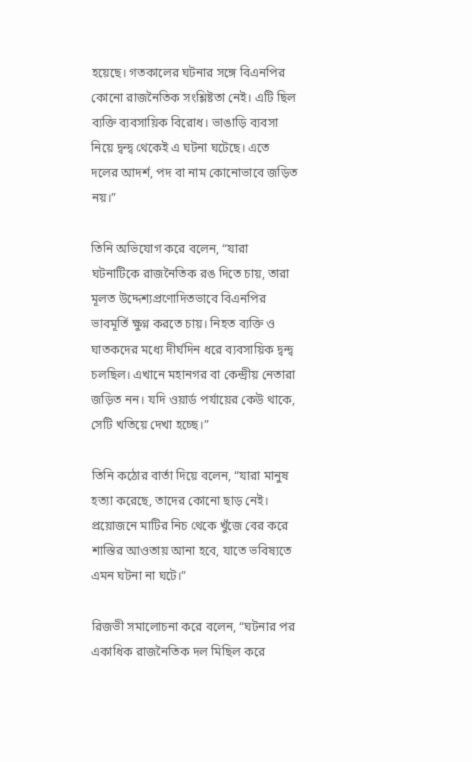হয়েছে। গতকালের ঘটনার সঙ্গে বিএনপির কোনো রাজনৈতিক সংশ্লিষ্টতা নেই। এটি ছিল ব্যক্তি ব্যবসায়িক বিরোধ। ভাঙাড়ি ব্যবসা নিয়ে দ্বন্দ্ব থেকেই এ ঘটনা ঘটেছে। এতে দলের আদর্শ, পদ বা নাম কোনোভাবে জড়িত নয়।”

তিনি অভিযোগ করে বলেন, “যারা ঘটনাটিকে রাজনৈতিক রঙ দিতে চায়, তারা মূলত উদ্দেশ্যপ্রণোদিতভাবে বিএনপির ভাবমূর্তি ক্ষুণ্ন করতে চায়। নিহত ব্যক্তি ও ঘাতকদের মধ্যে দীর্ঘদিন ধরে ব্যবসায়িক দ্বন্দ্ব চলছিল। এখানে মহানগর বা কেন্দ্রীয় নেতারা জড়িত নন। যদি ওয়ার্ড পর্যায়ের কেউ থাকে, সেটি খতিয়ে দেখা হচ্ছে।”

তিনি কঠোর বার্তা দিয়ে বলেন, “যারা মানুষ হত্যা করেছে, তাদের কোনো ছাড় নেই। প্রয়োজনে মাটির নিচ থেকে খুঁজে বের করে শাস্তির আওতায় আনা হবে, যাতে ভবিষ্যতে এমন ঘটনা না ঘটে।”

রিজভী সমালোচনা করে বলেন, “ঘটনার পর একাধিক রাজনৈতিক দল মিছিল করে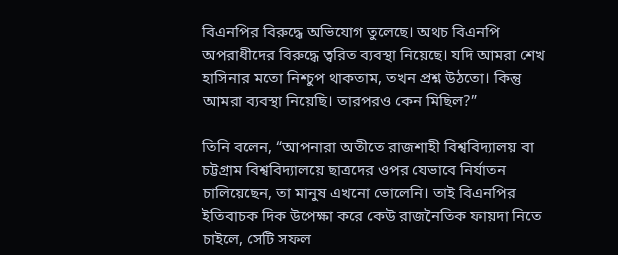বিএনপির বিরুদ্ধে অভিযোগ তুলেছে। অথচ বিএনপি অপরাধীদের বিরুদ্ধে ত্বরিত ব্যবস্থা নিয়েছে। যদি আমরা শেখ হাসিনার মতো নিশ্চুপ থাকতাম, তখন প্রশ্ন উঠতো। কিন্তু আমরা ব্যবস্থা নিয়েছি। তারপরও কেন মিছিল?”

তিনি বলেন, “আপনারা অতীতে রাজশাহী বিশ্ববিদ্যালয় বা চট্টগ্রাম বিশ্ববিদ্যালয়ে ছাত্রদের ওপর যেভাবে নির্যাতন চালিয়েছেন, তা মানুষ এখনো ভোলেনি। তাই বিএনপির ইতিবাচক দিক উপেক্ষা করে কেউ রাজনৈতিক ফায়দা নিতে চাইলে, সেটি সফল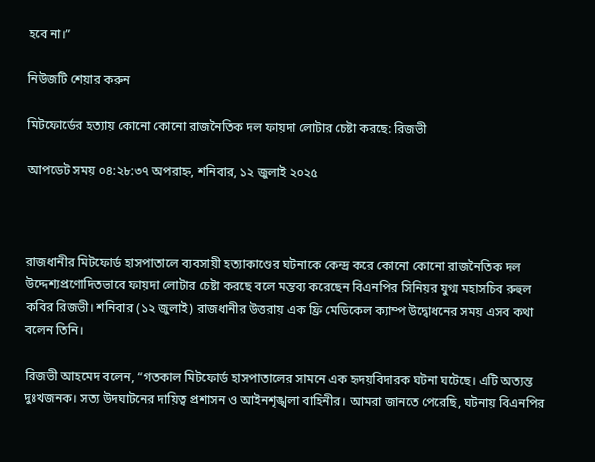হবে না।”

নিউজটি শেয়ার করুন

মিটফোর্ডের হত্যায় কোনো কোনো রাজনৈতিক দল ফায়দা লোটার চেষ্টা করছে: রিজভী

আপডেট সময় ০৪:২৮:৩৭ অপরাহ্ন, শনিবার, ১২ জুলাই ২০২৫



রাজধানীর মিটফোর্ড হাসপাতালে ব্যবসায়ী হত্যাকাণ্ডের ঘটনাকে কেন্দ্র করে কোনো কোনো রাজনৈতিক দল উদ্দেশ্যপ্রণোদিতভাবে ফায়দা লোটার চেষ্টা করছে বলে মন্তব্য করেছেন বিএনপির সিনিয়র যুগ্ম মহাসচিব রুহুল কবির রিজভী। শনিবার (১২ জুলাই) রাজধানীর উত্তরায় এক ফ্রি মেডিকেল ক্যাম্প উদ্বোধনের সময় এসব কথা বলেন তিনি।

রিজভী আহমেদ বলেন, “গতকাল মিটফোর্ড হাসপাতালের সামনে এক হৃদয়বিদারক ঘটনা ঘটেছে। এটি অত্যন্ত দুঃখজনক। সত্য উদঘাটনের দায়িত্ব প্রশাসন ও আইনশৃঙ্খলা বাহিনীর। আমরা জানতে পেরেছি, ঘটনায় বিএনপির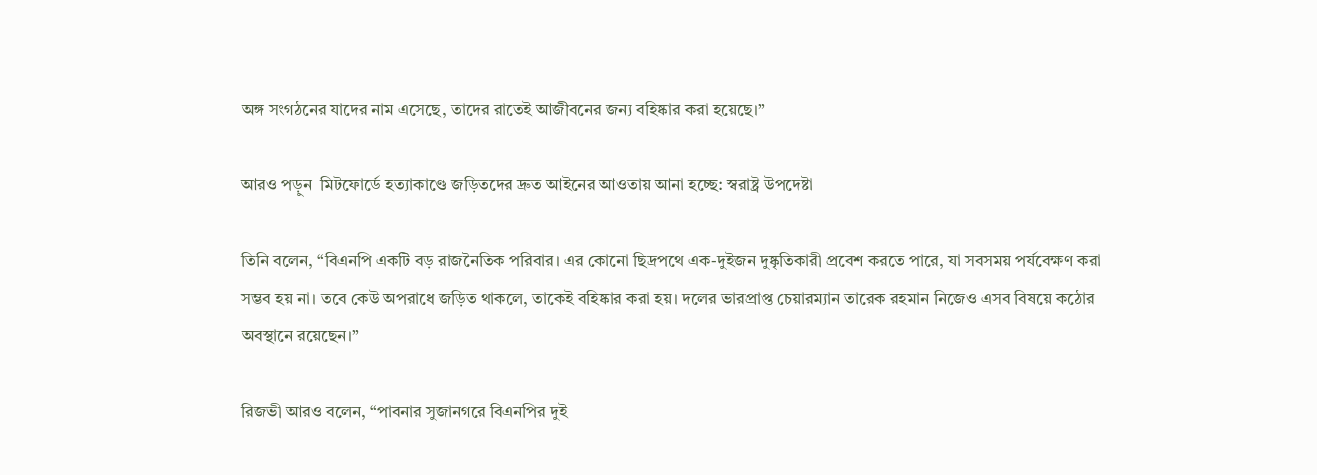অঙ্গ সংগঠনের যাদের নাম এসেছে, তাদের রাতেই আজীবনের জন্য বহিষ্কার করা হয়েছে।”

আরও পড়ুন  মিটফোর্ডে হত্যাকাণ্ডে জড়িতদের দ্রুত আইনের আওতায় আনা হচ্ছে: স্বরাষ্ট্র উপদেষ্টা

তিনি বলেন, “বিএনপি একটি বড় রাজনৈতিক পরিবার। এর কোনো ছিদ্রপথে এক-দুইজন দুষ্কৃতিকারী প্রবেশ করতে পারে, যা সবসময় পর্যবেক্ষণ করা সম্ভব হয় না। তবে কেউ অপরাধে জড়িত থাকলে, তাকেই বহিষ্কার করা হয়। দলের ভারপ্রাপ্ত চেয়ারম্যান তারেক রহমান নিজেও এসব বিষয়ে কঠোর অবস্থানে রয়েছেন।”

রিজভী আরও বলেন, “পাবনার সুজানগরে বিএনপির দুই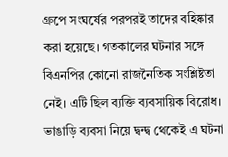গ্রুপে সংঘর্ষের পরপরই তাদের বহিষ্কার করা হয়েছে। গতকালের ঘটনার সঙ্গে বিএনপির কোনো রাজনৈতিক সংশ্লিষ্টতা নেই। এটি ছিল ব্যক্তি ব্যবসায়িক বিরোধ। ভাঙাড়ি ব্যবসা নিয়ে দ্বন্দ্ব থেকেই এ ঘটনা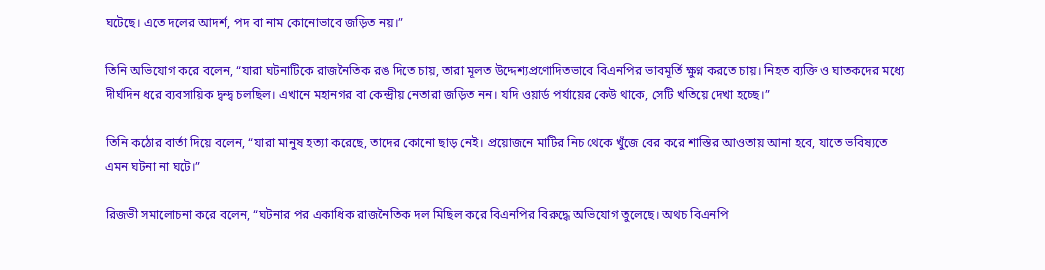ঘটেছে। এতে দলের আদর্শ, পদ বা নাম কোনোভাবে জড়িত নয়।”

তিনি অভিযোগ করে বলেন, “যারা ঘটনাটিকে রাজনৈতিক রঙ দিতে চায়, তারা মূলত উদ্দেশ্যপ্রণোদিতভাবে বিএনপির ভাবমূর্তি ক্ষুণ্ন করতে চায়। নিহত ব্যক্তি ও ঘাতকদের মধ্যে দীর্ঘদিন ধরে ব্যবসায়িক দ্বন্দ্ব চলছিল। এখানে মহানগর বা কেন্দ্রীয় নেতারা জড়িত নন। যদি ওয়ার্ড পর্যায়ের কেউ থাকে, সেটি খতিয়ে দেখা হচ্ছে।”

তিনি কঠোর বার্তা দিয়ে বলেন, “যারা মানুষ হত্যা করেছে, তাদের কোনো ছাড় নেই। প্রয়োজনে মাটির নিচ থেকে খুঁজে বের করে শাস্তির আওতায় আনা হবে, যাতে ভবিষ্যতে এমন ঘটনা না ঘটে।”

রিজভী সমালোচনা করে বলেন, “ঘটনার পর একাধিক রাজনৈতিক দল মিছিল করে বিএনপির বিরুদ্ধে অভিযোগ তুলেছে। অথচ বিএনপি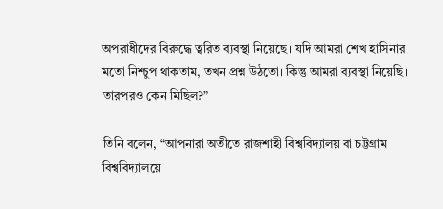অপরাধীদের বিরুদ্ধে ত্বরিত ব্যবস্থা নিয়েছে। যদি আমরা শেখ হাসিনার মতো নিশ্চুপ থাকতাম, তখন প্রশ্ন উঠতো। কিন্তু আমরা ব্যবস্থা নিয়েছি। তারপরও কেন মিছিল?”

তিনি বলেন, “আপনারা অতীতে রাজশাহী বিশ্ববিদ্যালয় বা চট্টগ্রাম বিশ্ববিদ্যালয়ে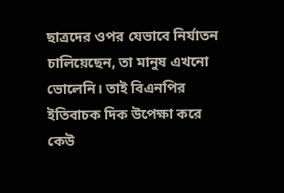ছাত্রদের ওপর যেভাবে নির্যাতন চালিয়েছেন, তা মানুষ এখনো ভোলেনি। তাই বিএনপির ইতিবাচক দিক উপেক্ষা করে কেউ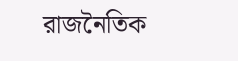রাজনৈতিক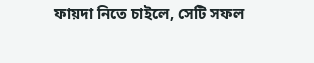ফায়দা নিতে চাইলে, সেটি সফল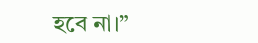হবে না।”